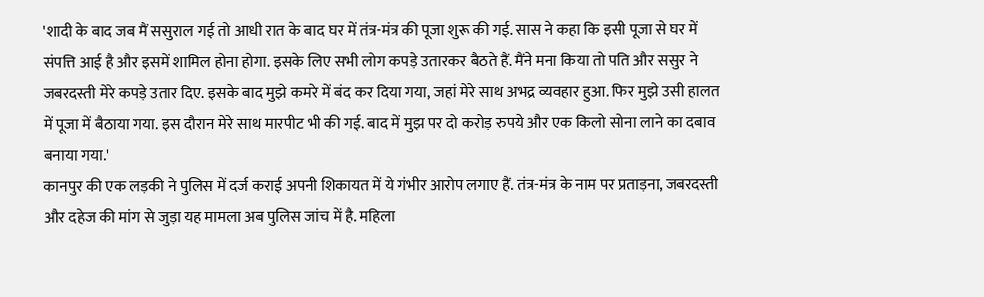'शादी के बाद जब मैं ससुराल गई तो आधी रात के बाद घर में तंत्र-मंत्र की पूजा शुरू की गई. सास ने कहा कि इसी पूजा से घर में संपत्ति आई है और इसमें शामिल होना होगा. इसके लिए सभी लोग कपड़े उतारकर बैठते हैं. मैंने मना किया तो पति और ससुर ने जबरदस्ती मेरे कपड़े उतार दिए. इसके बाद मुझे कमरे में बंद कर दिया गया, जहां मेरे साथ अभद्र व्यवहार हुआ. फिर मुझे उसी हालत में पूजा में बैठाया गया. इस दौरान मेरे साथ मारपीट भी की गई. बाद में मुझ पर दो करोड़ रुपये और एक किलो सोना लाने का दबाव बनाया गया.'
कानपुर की एक लड़की ने पुलिस में दर्ज कराई अपनी शिकायत में ये गंभीर आरोप लगाए हैं. तंत्र-मंत्र के नाम पर प्रताड़ना, जबरदस्ती और दहेज की मांग से जुड़ा यह मामला अब पुलिस जांच में है. महिला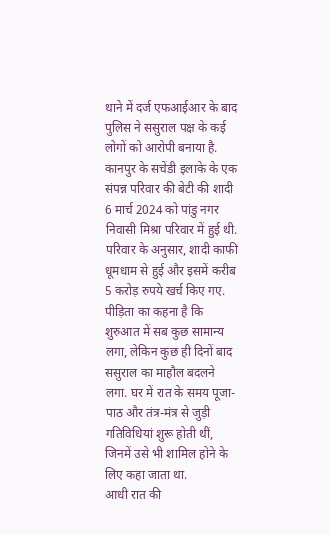थाने में दर्ज एफआईआर के बाद पुलिस ने ससुराल पक्ष के कई लोगों को आरोपी बनाया है. कानपुर के सचेंडी इलाके के एक संपन्न परिवार की बेटी की शादी 6 मार्च 2024 को पांडु नगर निवासी मिश्रा परिवार में हुई थी. परिवार के अनुसार, शादी काफी धूमधाम से हुई और इसमें करीब 5 करोड़ रुपये खर्च किए गए. पीड़िता का कहना है कि शुरुआत में सब कुछ सामान्य लगा, लेकिन कुछ ही दिनों बाद ससुराल का माहौल बदलने लगा. घर में रात के समय पूजा-पाठ और तंत्र-मंत्र से जुड़ी गतिविधियां शुरू होती थीं, जिनमें उसे भी शामिल होने के लिए कहा जाता था.
आधी रात की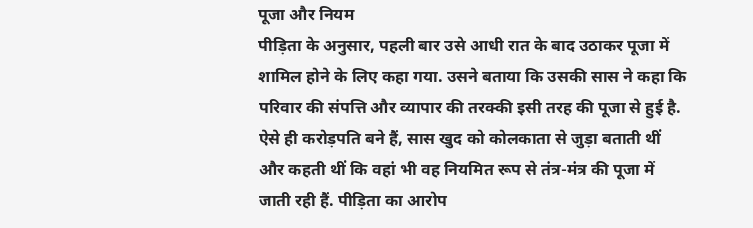पूजा और नियम
पीड़िता के अनुसार, पहली बार उसे आधी रात के बाद उठाकर पूजा में शामिल होने के लिए कहा गया. उसने बताया कि उसकी सास ने कहा कि परिवार की संपत्ति और व्यापार की तरक्की इसी तरह की पूजा से हुई है. ऐसे ही करोड़पति बने हैं, सास खुद को कोलकाता से जुड़ा बताती थीं और कहती थीं कि वहां भी वह नियमित रूप से तंत्र-मंत्र की पूजा में जाती रही हैं. पीड़िता का आरोप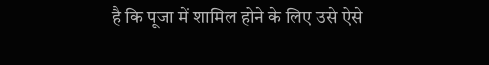है कि पूजा में शामिल होने के लिए उसे ऐसे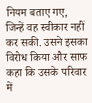नियम बताए गए, जिन्हें वह स्वीकार नहीं कर सकी. उसने इसका विरोध किया और साफ कहा कि उसके परिवार में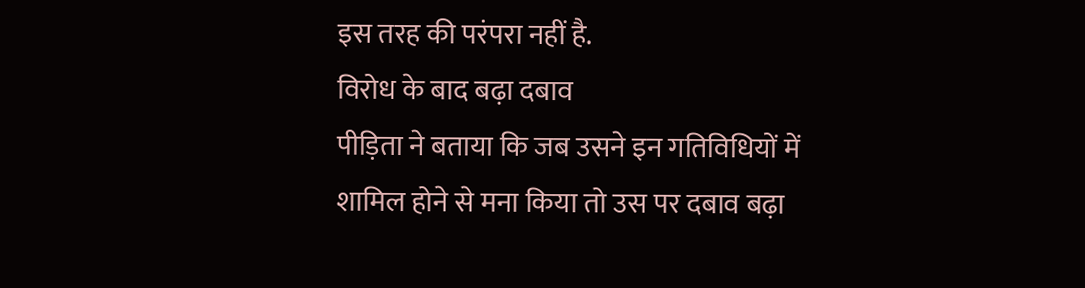इस तरह की परंपरा नहीं है.
विरोध के बाद बढ़ा दबाव
पीड़िता ने बताया कि जब उसने इन गतिविधियों में शामिल होने से मना किया तो उस पर दबाव बढ़ा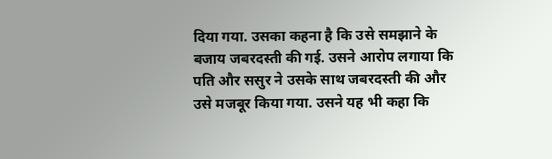दिया गया. उसका कहना है कि उसे समझाने के बजाय जबरदस्ती की गई. उसने आरोप लगाया कि पति और ससुर ने उसके साथ जबरदस्ती की और उसे मजबूर किया गया. उसने यह भी कहा कि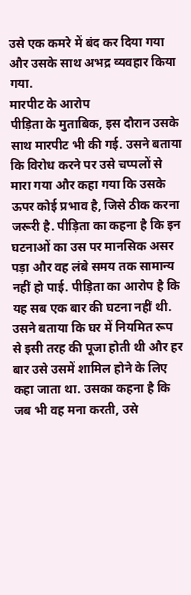उसे एक कमरे में बंद कर दिया गया और उसके साथ अभद्र व्यवहार किया गया.
मारपीट के आरोप
पीड़िता के मुताबिक, इस दौरान उसके साथ मारपीट भी की गई. उसने बताया कि विरोध करने पर उसे चप्पलों से मारा गया और कहा गया कि उसके ऊपर कोई प्रभाव है, जिसे ठीक करना जरूरी है. पीड़िता का कहना है कि इन घटनाओं का उस पर मानसिक असर पड़ा और वह लंबे समय तक सामान्य नहीं हो पाई. पीड़िता का आरोप है कि यह सब एक बार की घटना नहीं थी. उसने बताया कि घर में नियमित रूप से इसी तरह की पूजा होती थी और हर बार उसे उसमें शामिल होने के लिए कहा जाता था. उसका कहना है कि जब भी वह मना करती, उसे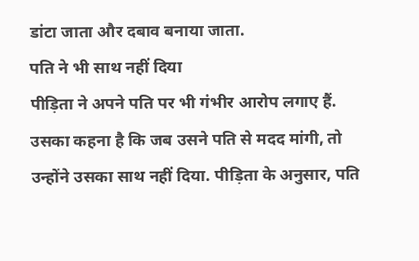डांटा जाता और दबाव बनाया जाता.
पति ने भी साथ नहीं दिया
पीड़िता ने अपने पति पर भी गंभीर आरोप लगाए हैं. उसका कहना है कि जब उसने पति से मदद मांगी, तो उन्होंने उसका साथ नहीं दिया. पीड़िता के अनुसार, पति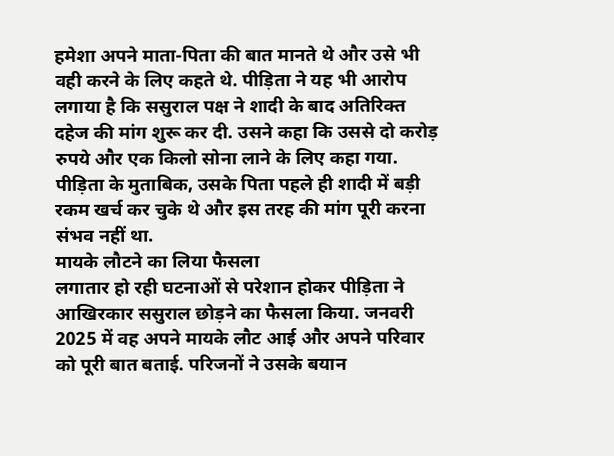हमेशा अपने माता-पिता की बात मानते थे और उसे भी वही करने के लिए कहते थे. पीड़िता ने यह भी आरोप लगाया है कि ससुराल पक्ष ने शादी के बाद अतिरिक्त दहेज की मांग शुरू कर दी. उसने कहा कि उससे दो करोड़ रुपये और एक किलो सोना लाने के लिए कहा गया. पीड़िता के मुताबिक, उसके पिता पहले ही शादी में बड़ी रकम खर्च कर चुके थे और इस तरह की मांग पूरी करना संभव नहीं था.
मायके लौटने का लिया फैसला
लगातार हो रही घटनाओं से परेशान होकर पीड़िता ने आखिरकार ससुराल छोड़ने का फैसला किया. जनवरी 2025 में वह अपने मायके लौट आई और अपने परिवार को पूरी बात बताई. परिजनों ने उसके बयान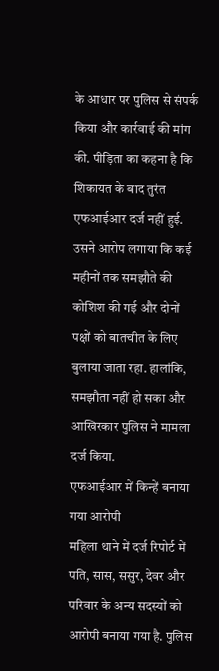के आधार पर पुलिस से संपर्क किया और कार्रवाई की मांग की. पीड़िता का कहना है कि शिकायत के बाद तुरंत एफआईआर दर्ज नहीं हुई. उसने आरोप लगाया कि कई महीनों तक समझौते की कोशिश की गई और दोनों पक्षों को बातचीत के लिए बुलाया जाता रहा. हालांकि, समझौता नहीं हो सका और आखिरकार पुलिस ने मामला दर्ज किया.
एफआईआर में किन्हें बनाया गया आरोपी
महिला थाने में दर्ज रिपोर्ट में पति, सास, ससुर, देवर और परिवार के अन्य सदस्यों को आरोपी बनाया गया है. पुलिस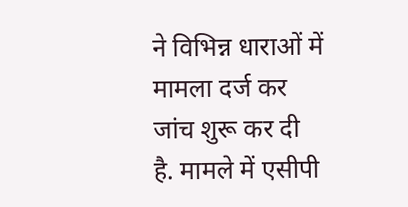ने विभिन्न धाराओं में मामला दर्ज कर जांच शुरू कर दी है. मामले में एसीपी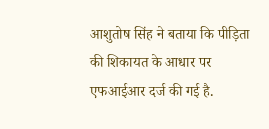आशुतोष सिंह ने बताया कि पीड़िता की शिकायत के आधार पर एफआईआर दर्ज की गई है.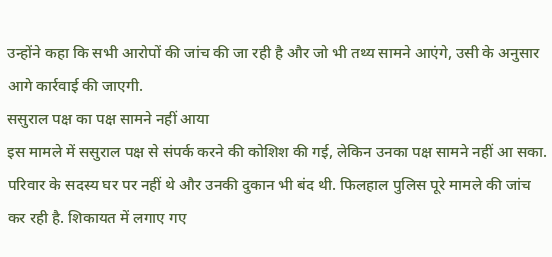उन्होंने कहा कि सभी आरोपों की जांच की जा रही है और जो भी तथ्य सामने आएंगे, उसी के अनुसार आगे कार्रवाई की जाएगी.
ससुराल पक्ष का पक्ष सामने नहीं आया
इस मामले में ससुराल पक्ष से संपर्क करने की कोशिश की गई, लेकिन उनका पक्ष सामने नहीं आ सका. परिवार के सदस्य घर पर नहीं थे और उनकी दुकान भी बंद थी. फिलहाल पुलिस पूरे मामले की जांच कर रही है. शिकायत में लगाए गए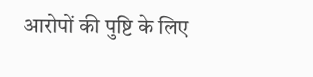आरोपों की पुष्टि के लिए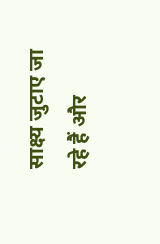साक्ष्य जुटाए जा रहे हैं और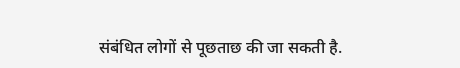संबंधित लोगों से पूछताछ की जा सकती है.